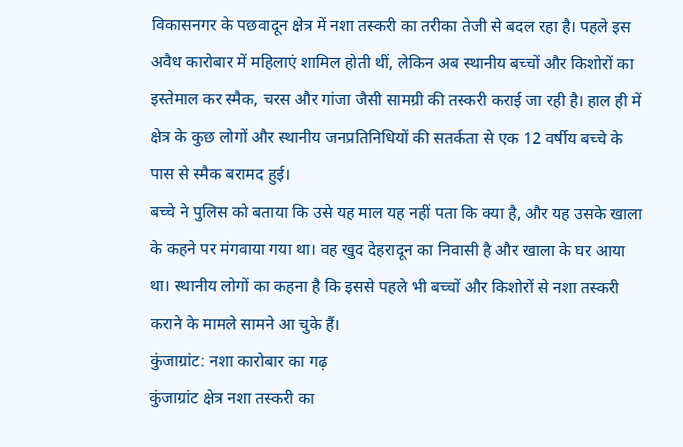विकासनगर के पछवादून क्षेत्र में नशा तस्करी का तरीका तेजी से बदल रहा है। पहले इस अवैध कारोबार में महिलाएं शामिल होती थीं, लेकिन अब स्थानीय बच्चों और किशोरों का इस्तेमाल कर स्मैक, चरस और गांजा जैसी सामग्री की तस्करी कराई जा रही है। हाल ही में क्षेत्र के कुछ लोगों और स्थानीय जनप्रतिनिधियों की सतर्कता से एक 12 वर्षीय बच्चे के पास से स्मैक बरामद हुई।
बच्चे ने पुलिस को बताया कि उसे यह माल यह नहीं पता कि क्या है, और यह उसके खाला के कहने पर मंगवाया गया था। वह खुद देहरादून का निवासी है और खाला के घर आया था। स्थानीय लोगों का कहना है कि इससे पहले भी बच्चों और किशोरों से नशा तस्करी कराने के मामले सामने आ चुके हैं।
कुंजाग्रांट: नशा कारोबार का गढ़
कुंजाग्रांट क्षेत्र नशा तस्करी का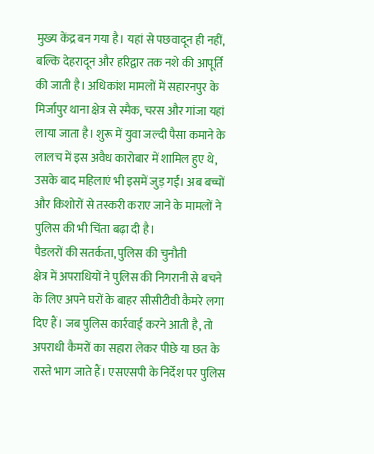मुख्य केंद्र बन गया है। यहां से पछवादून ही नहीं, बल्कि देहरादून और हरिद्वार तक नशे की आपूर्ति की जाती है। अधिकांश मामलों में सहारनपुर के मिर्जापुर थाना क्षेत्र से स्मैक, चरस और गांजा यहां लाया जाता है। शुरू में युवा जल्दी पैसा कमाने के लालच में इस अवैध कारोबार में शामिल हुए थे, उसके बाद महिलाएं भी इसमें जुड़ गईं। अब बच्चों और किशोरों से तस्करी कराए जाने के मामलों ने पुलिस की भी चिंता बढ़ा दी है।
पैडलरों की सतर्कता, पुलिस की चुनौती
क्षेत्र में अपराधियों ने पुलिस की निगरानी से बचने के लिए अपने घरों के बाहर सीसीटीवी कैमरे लगा दिए हैं। जब पुलिस कार्रवाई करने आती है, तो अपराधी कैमरों का सहारा लेकर पीछे या छत के रास्ते भाग जाते हैं। एसएसपी के निर्देश पर पुलिस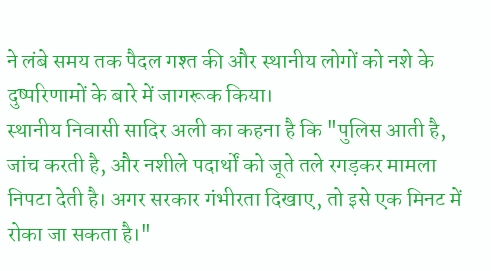ने लंबे समय तक पैदल गश्त की और स्थानीय लोगों को नशे के दुष्परिणामों के बारे में जागरूक किया।
स्थानीय निवासी सादिर अली का कहना है कि "पुलिस आती है, जांच करती है, और नशीले पदार्थों को जूते तले रगड़कर मामला निपटा देती है। अगर सरकार गंभीरता दिखाए, तो इसे एक मिनट में रोका जा सकता है।"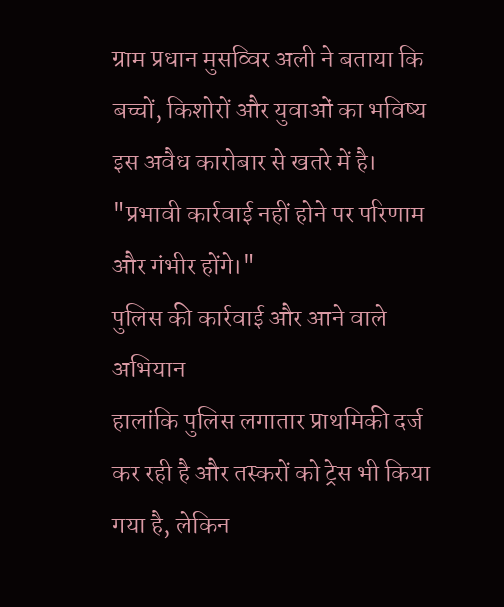ग्राम प्रधान मुसव्विर अली ने बताया कि बच्चों, किशोरों और युवाओं का भविष्य इस अवैध कारोबार से खतरे में है। "प्रभावी कार्रवाई नहीं होने पर परिणाम और गंभीर होंगे।"
पुलिस की कार्रवाई और आने वाले अभियान
हालांकि पुलिस लगातार प्राथमिकी दर्ज कर रही है और तस्करों को ट्रेस भी किया गया है, लेकिन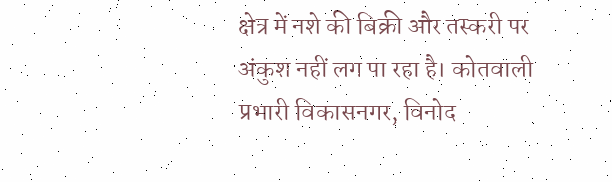क्षेत्र में नशे की बिक्री और तस्करी पर अंकुश नहीं लग पा रहा है। कोतवाली प्रभारी विकासनगर, विनोद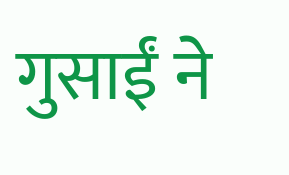गुसाईं ने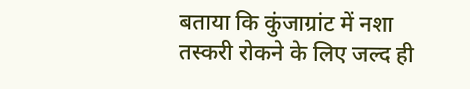बताया कि कुंजाग्रांट में नशा तस्करी रोकने के लिए जल्द ही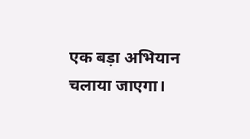एक बड़ा अभियान चलाया जाएगा।